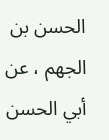الحسن بن الجهم ، عن أبي الحسن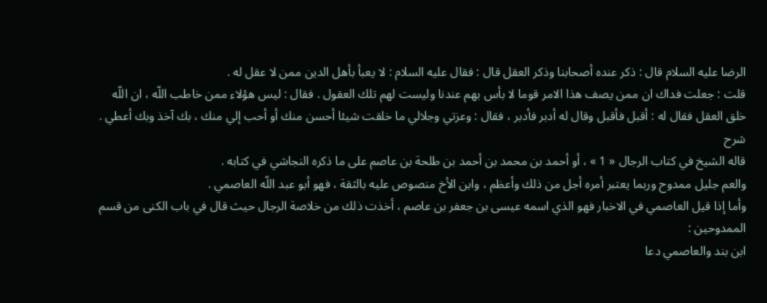الرضا عليه السلام قال : ذكر عنده أصحابنا وذكر العقل قال : فقال عليه السلام : لا يعبأ بأهل الدين ممن لا عقل له .
قلت : جعلت فداك ان ممن يصف هذا الامر قوما لا بأس بهم عندنا وليست لهم تلك العقول . فقال : ليس هؤلاء ممن خاطب اللّه ، ان اللّه خلق العقل فقال له : أقبل فأقبل وقال له أدبر فأدبر ، فقال : وعزتي وجلالي ما خلقت شيئا أحسن منك أو أحب إلي منك ، بك آخذ وبك أعطي .
شرح
قاله الشيخ في كتاب الرجال « 1 » ، أو أحمد بن محمد بن أحمد بن طلحة بن عاصم على ما ذكره النجاشي في كتابه .
والعم جليل ممدوح وربما يعتبر أمره أجل من ذلك وأعظم ، وابن الأخ منصوص عليه بالثقة ، فهو أبو عبد اللّه العاصمي .
وأما إذا قيل العاصمي في الاخبار فهو الذي اسمه عيسى بن جعفر بن عاصم ، أخذت ذلك من خلاصة الرجال حيث قال في باب الكنى من قسم الممدوحين :
ابن بند والعاصمي دعا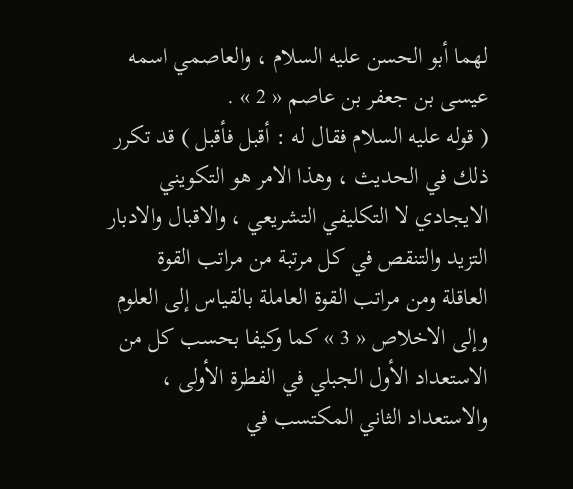لهما أبو الحسن عليه السلام ، والعاصمي اسمه عيسى بن جعفر بن عاصم « 2 » .
( قوله عليه السلام فقال له : أقبل فأقبل ) قد تكرر ذلك في الحديث ، وهذا الامر هو التكويني الايجادي لا التكليفي التشريعي ، والاقبال والادبار التزيد والتنقص في كل مرتبة من مراتب القوة العاقلة ومن مراتب القوة العاملة بالقياس إلى العلوم وإلى الاخلاص « 3 » كما وكيفا بحسب كل من الاستعداد الأول الجبلي في الفطرة الأولى ، والاستعداد الثاني المكتسب في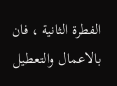الفطرة الثانية ، فان بالاعمال والتعطيل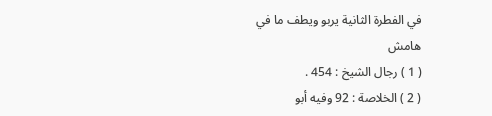في الفطرة الثانية يربو ويطف ما في
هامش
( 1 ) رجال الشيخ : 454 .
( 2 ) الخلاصة : 92 وفيه أبو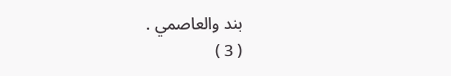بند والعاصمي .
( 3 )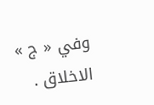وفي « ج » الاخلاق .